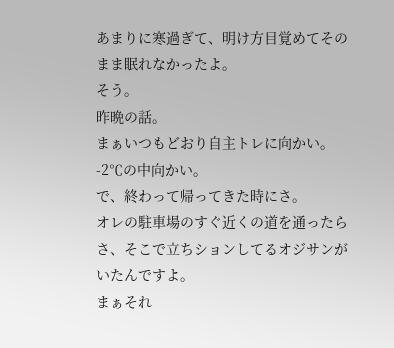あまりに寒過ぎて、明け方目覚めてそのまま眠れなかったよ。
そう。
昨晩の話。
まぁいつもどおり自主トレに向かい。
-2℃の中向かい。
で、終わって帰ってきた時にさ。
オレの駐車場のすぐ近くの道を通ったらさ、そこで立ちションしてるオジサンがいたんですよ。
まぁそれ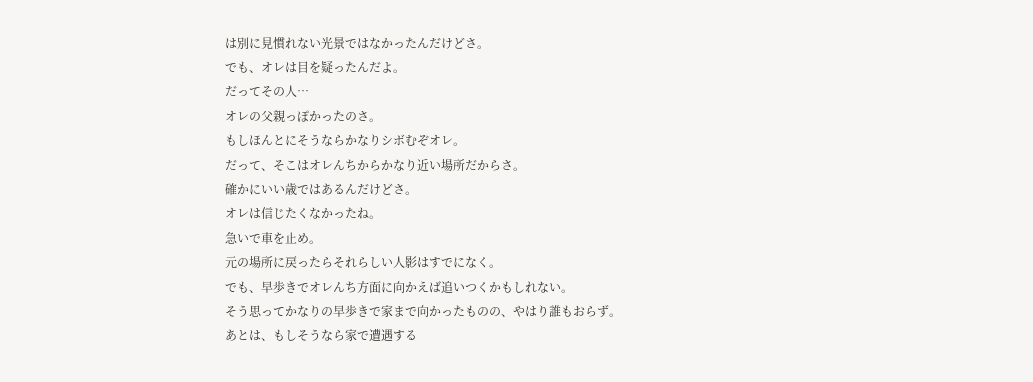は別に見慣れない光景ではなかったんだけどさ。
でも、オレは目を疑ったんだよ。
だってその人…
オレの父親っぽかったのさ。
もしほんとにそうならかなりシボむぞオレ。
だって、そこはオレんちからかなり近い場所だからさ。
確かにいい歳ではあるんだけどさ。
オレは信じたくなかったね。
急いで車を止め。
元の場所に戻ったらそれらしい人影はすでになく。
でも、早歩きでオレんち方面に向かえば追いつくかもしれない。
そう思ってかなりの早歩きで家まで向かったものの、やはり誰もおらず。
あとは、もしそうなら家で遭遇する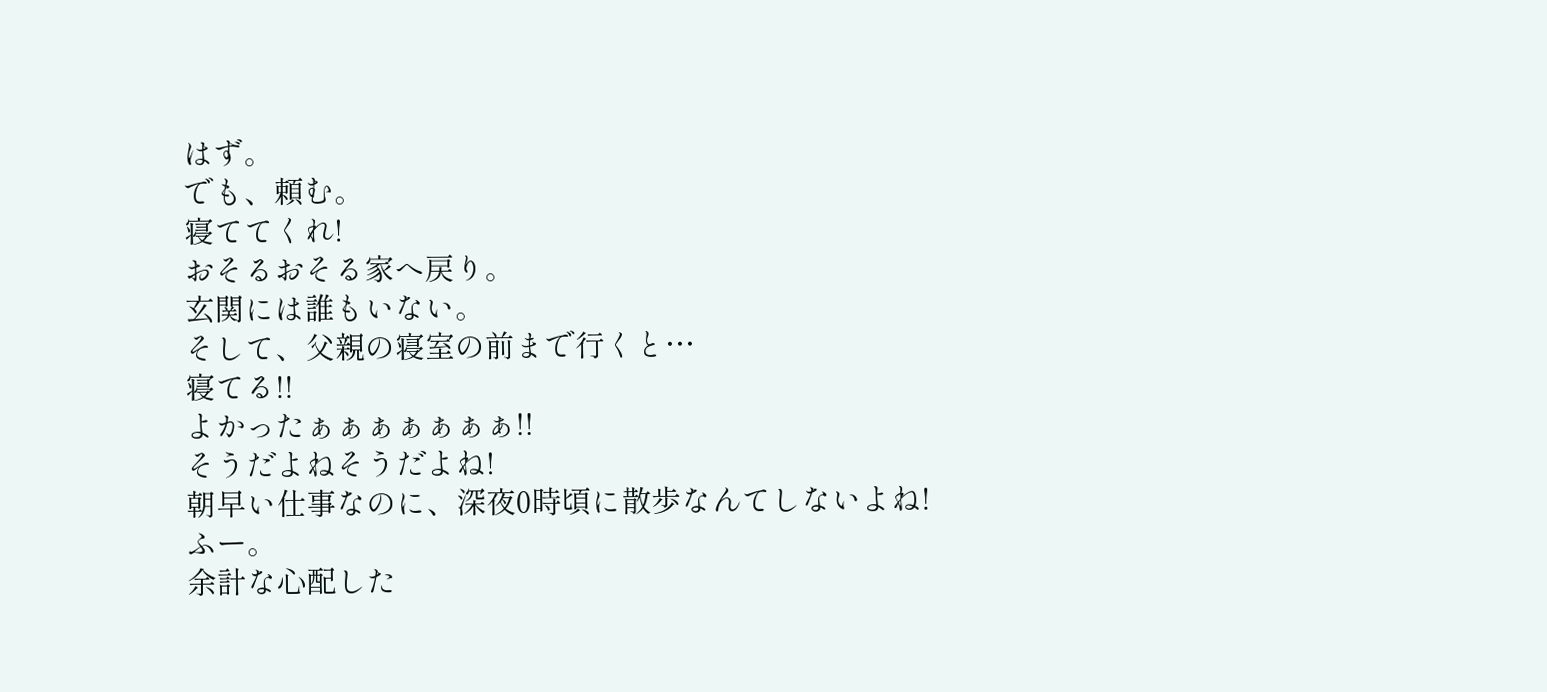はず。
でも、頼む。
寝ててくれ!
おそるおそる家へ戻り。
玄関には誰もいない。
そして、父親の寝室の前まで行くと…
寝てる!!
よかったぁぁぁぁぁぁぁ!!
そうだよねそうだよね!
朝早い仕事なのに、深夜0時頃に散歩なんてしないよね!
ふー。
余計な心配した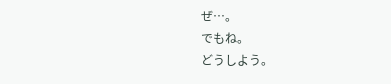ぜ…。
でもね。
どうしよう。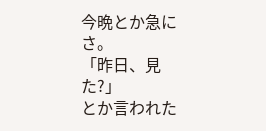今晩とか急にさ。
「昨日、見た?」
とか言われた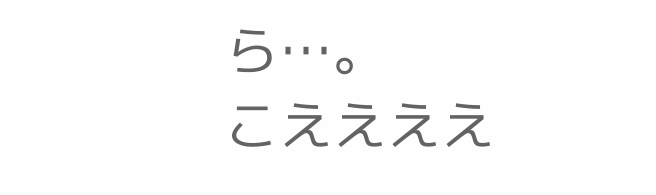ら…。
こええええ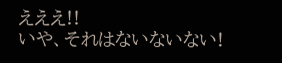えええ!!
いや、それはないないない!